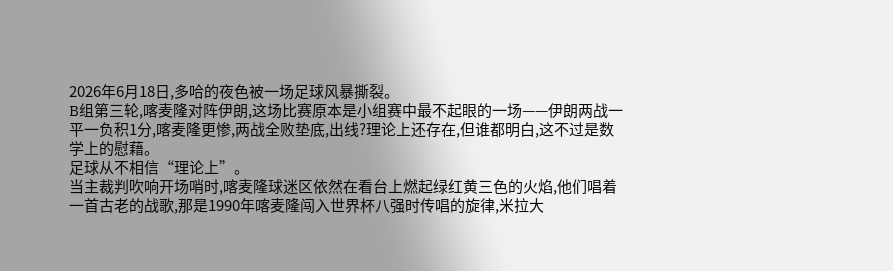2026年6月18日,多哈的夜色被一场足球风暴撕裂。
B组第三轮,喀麦隆对阵伊朗,这场比赛原本是小组赛中最不起眼的一场——伊朗两战一平一负积1分,喀麦隆更惨,两战全败垫底,出线?理论上还存在,但谁都明白,这不过是数学上的慰藉。
足球从不相信“理论上”。
当主裁判吹响开场哨时,喀麦隆球迷区依然在看台上燃起绿红黄三色的火焰,他们唱着一首古老的战歌,那是1990年喀麦隆闯入世界杯八强时传唱的旋律,米拉大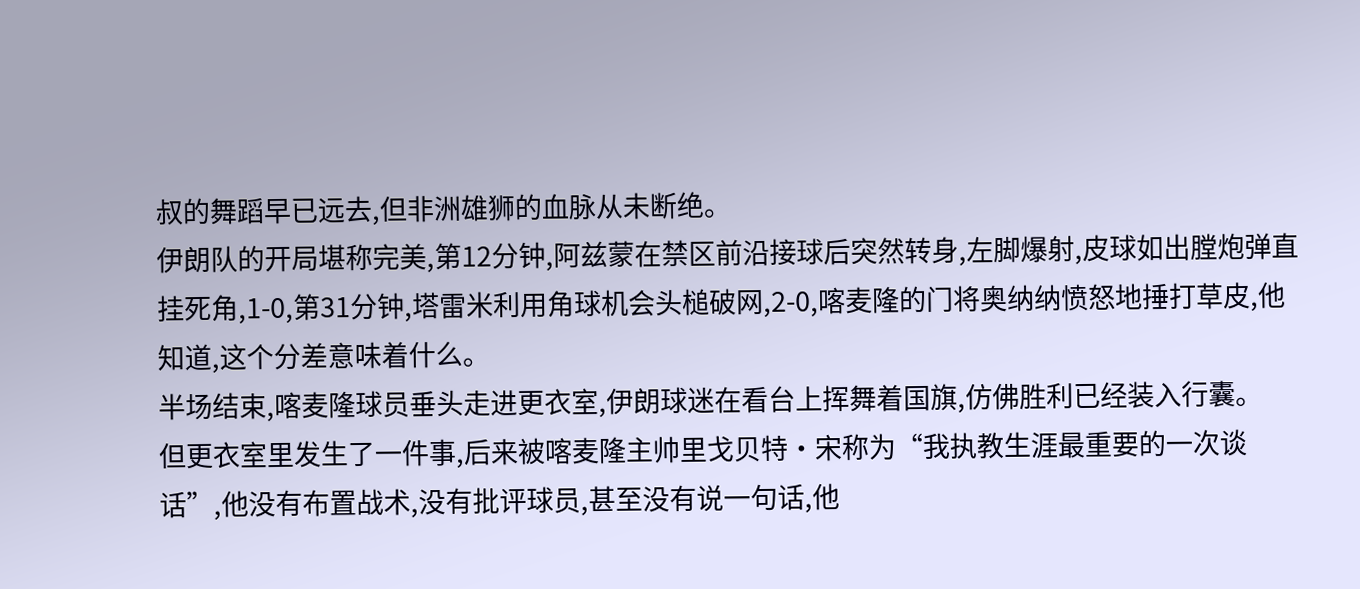叔的舞蹈早已远去,但非洲雄狮的血脉从未断绝。
伊朗队的开局堪称完美,第12分钟,阿兹蒙在禁区前沿接球后突然转身,左脚爆射,皮球如出膛炮弹直挂死角,1-0,第31分钟,塔雷米利用角球机会头槌破网,2-0,喀麦隆的门将奥纳纳愤怒地捶打草皮,他知道,这个分差意味着什么。
半场结束,喀麦隆球员垂头走进更衣室,伊朗球迷在看台上挥舞着国旗,仿佛胜利已经装入行囊。
但更衣室里发生了一件事,后来被喀麦隆主帅里戈贝特·宋称为“我执教生涯最重要的一次谈话”,他没有布置战术,没有批评球员,甚至没有说一句话,他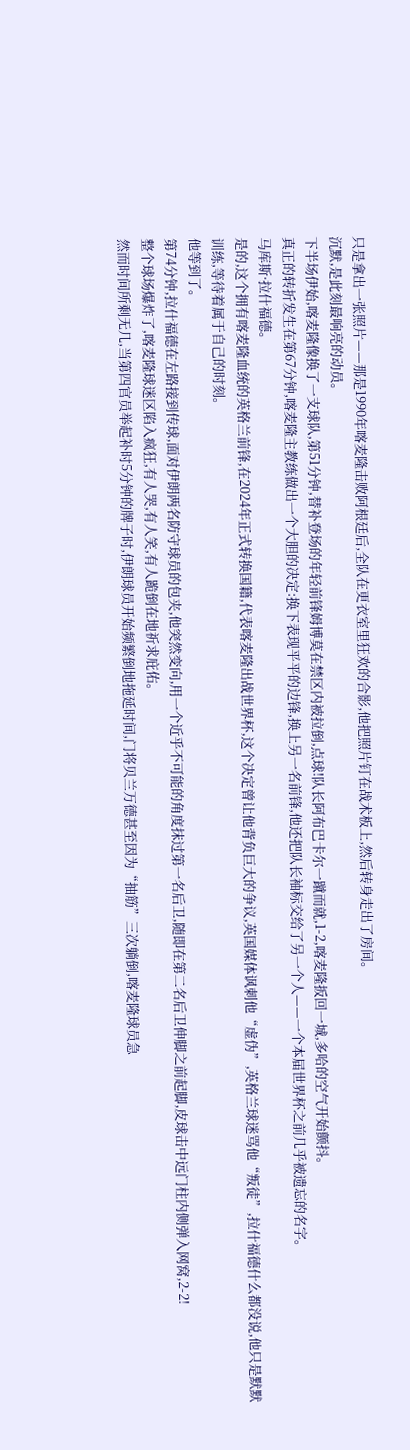只是拿出一张照片——那是1990年喀麦隆击败阿根廷后,全队在更衣室里狂欢的合影,他把照片钉在战术板上,然后转身走出了房间。
沉默,是此刻最响亮的动员。
下半场伊始,喀麦隆像换了一支球队,第51分钟,替补登场的年轻前锋姆博莫在禁区内被拉倒,点球!队长阿布巴卡尔一蹴而就,1-2,喀麦隆扳回一城,多哈的空气开始颤抖。
真正的转折发生在第67分钟,喀麦隆主教练做出一个大胆的决定:换下表现平平的边锋,换上另一名前锋,他还把队长袖标交给了另一个人——一个本届世界杯之前几乎被遗忘的名字。
马库斯·拉什福德。
是的,这个拥有喀麦隆血统的英格兰前锋,在2024年正式转换国籍,代表喀麦隆出战世界杯,这个决定曾让他背负巨大的争议,英国媒体讽刺他“虚伪”,英格兰球迷骂他“叛徒”,拉什福德什么都没说,他只是默默训练,等待着属于自己的时刻。
他等到了。
第74分钟,拉什福德在左路接到传球,面对伊朗两名防守球员的包夹,他突然变向,用一个近乎不可能的角度抹过第一名后卫,随即在第二名后卫伸脚之前起脚,皮球击中远门柱内侧弹入网窝,2-2!
整个球场爆炸了,喀麦隆球迷区陷入疯狂,有人哭,有人笑,有人跪倒在地祈求庇佑。
然而时间所剩无几,当第四官员举起补时5分钟的牌子时,伊朗球员开始频繁倒地拖延时间,门将贝兰万德甚至因为“抽筋”三次躺倒,喀麦隆球员急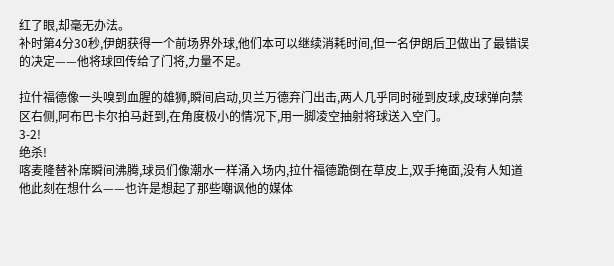红了眼,却毫无办法。
补时第4分30秒,伊朗获得一个前场界外球,他们本可以继续消耗时间,但一名伊朗后卫做出了最错误的决定——他将球回传给了门将,力量不足。

拉什福德像一头嗅到血腥的雄狮,瞬间启动,贝兰万德弃门出击,两人几乎同时碰到皮球,皮球弹向禁区右侧,阿布巴卡尔拍马赶到,在角度极小的情况下,用一脚凌空抽射将球送入空门。
3-2!
绝杀!
喀麦隆替补席瞬间沸腾,球员们像潮水一样涌入场内,拉什福德跪倒在草皮上,双手掩面,没有人知道他此刻在想什么——也许是想起了那些嘲讽他的媒体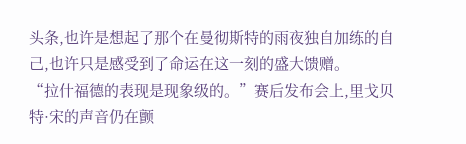头条,也许是想起了那个在曼彻斯特的雨夜独自加练的自己,也许只是感受到了命运在这一刻的盛大馈赠。
“拉什福德的表现是现象级的。”赛后发布会上,里戈贝特·宋的声音仍在颤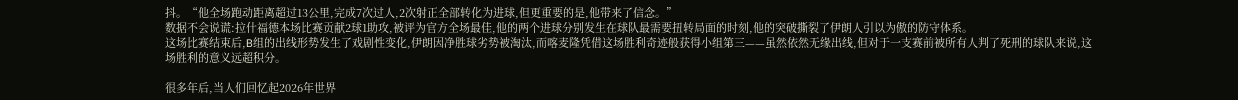抖。“他全场跑动距离超过13公里,完成7次过人,2次射正全部转化为进球,但更重要的是,他带来了信念。”
数据不会说谎:拉什福德本场比赛贡献2球1助攻,被评为官方全场最佳,他的两个进球分别发生在球队最需要扭转局面的时刻,他的突破撕裂了伊朗人引以为傲的防守体系。
这场比赛结束后,B组的出线形势发生了戏剧性变化,伊朗因净胜球劣势被淘汰,而喀麦隆凭借这场胜利奇迹般获得小组第三——虽然依然无缘出线,但对于一支赛前被所有人判了死刑的球队来说,这场胜利的意义远超积分。

很多年后,当人们回忆起2026年世界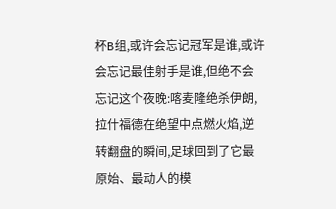杯B组,或许会忘记冠军是谁,或许会忘记最佳射手是谁,但绝不会忘记这个夜晚:喀麦隆绝杀伊朗,拉什福德在绝望中点燃火焰,逆转翻盘的瞬间,足球回到了它最原始、最动人的模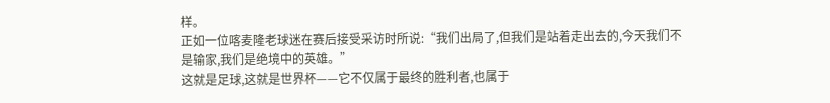样。
正如一位喀麦隆老球迷在赛后接受采访时所说:“我们出局了,但我们是站着走出去的,今天我们不是输家,我们是绝境中的英雄。”
这就是足球,这就是世界杯——它不仅属于最终的胜利者,也属于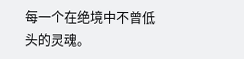每一个在绝境中不曾低头的灵魂。